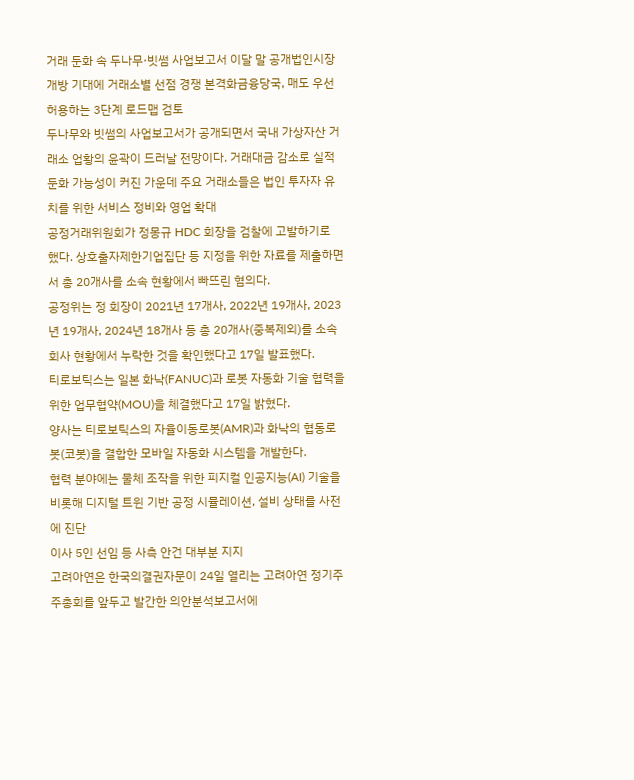거래 둔화 속 두나무·빗썸 사업보고서 이달 말 공개법인시장 개방 기대에 거래소별 선점 경쟁 본격화금융당국, 매도 우선 허용하는 3단계 로드맵 검토
두나무와 빗썸의 사업보고서가 공개되면서 국내 가상자산 거래소 업황의 윤곽이 드러날 전망이다. 거래대금 감소로 실적 둔화 가능성이 커진 가운데 주요 거래소들은 법인 투자자 유치를 위한 서비스 정비와 영업 확대
공정거래위원회가 정몽규 HDC 회장을 검찰에 고발하기로 했다. 상호출자제한기업집단 등 지정을 위한 자료를 제출하면서 총 20개사를 소속 현황에서 빠뜨린 혐의다.
공정위는 정 회장이 2021년 17개사, 2022년 19개사, 2023년 19개사, 2024년 18개사 등 총 20개사(중복제외)를 소속회사 현황에서 누락한 것을 확인했다고 17일 발표했다.
티로보틱스는 일본 화낙(FANUC)과 로봇 자동화 기술 협력을 위한 업무협약(MOU)을 체결했다고 17일 밝혔다.
양사는 티로보틱스의 자율이동로봇(AMR)과 화낙의 협동로봇(코봇)을 결합한 모바일 자동화 시스템을 개발한다.
협력 분야에는 물체 조작을 위한 피지컬 인공지능(AI) 기술을 비롯해 디지털 트윈 기반 공정 시뮬레이션, 설비 상태를 사전에 진단
이사 5인 선임 등 사측 안건 대부분 지지
고려아연은 한국의결권자문이 24일 열리는 고려아연 정기주주총회를 앞두고 발간한 의안분석보고서에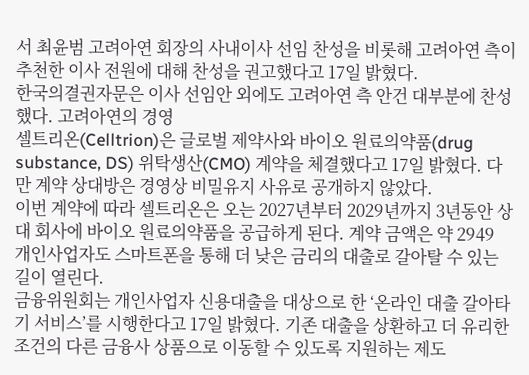서 최윤범 고려아연 회장의 사내이사 선임 찬성을 비롯해 고려아연 측이 추천한 이사 전원에 대해 찬성을 권고했다고 17일 밝혔다.
한국의결권자문은 이사 선임안 외에도 고려아연 측 안건 대부분에 찬성했다. 고려아연의 경영
셀트리온(Celltrion)은 글로벌 제약사와 바이오 원료의약품(drug substance, DS) 위탁생산(CMO) 계약을 체결했다고 17일 밝혔다. 다만 계약 상대방은 경영상 비밀유지 사유로 공개하지 않았다.
이번 계약에 따라 셀트리온은 오는 2027년부터 2029년까지 3년동안 상대 회사에 바이오 원료의약품을 공급하게 된다. 계약 금액은 약 2949
개인사업자도 스마트폰을 통해 더 낮은 금리의 대출로 갈아탈 수 있는 길이 열린다.
금융위원회는 개인사업자 신용대출을 대상으로 한 ‘온라인 대출 갈아타기 서비스’를 시행한다고 17일 밝혔다. 기존 대출을 상환하고 더 유리한 조건의 다른 금융사 상품으로 이동할 수 있도록 지원하는 제도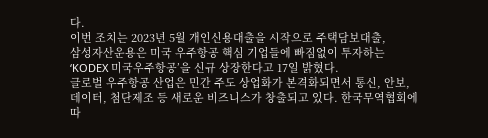다.
이번 조치는 2023년 5월 개인신용대출을 시작으로 주택담보대출,
삼성자산운용은 미국 우주항공 핵심 기업들에 빠짐없이 투자하는 ‘KODEX 미국우주항공’을 신규 상장한다고 17일 밝혔다.
글로벌 우주항공 산업은 민간 주도 상업화가 본격화되면서 통신, 안보, 데이터, 첨단제조 등 새로운 비즈니스가 창출되고 있다. 한국무역협회에 따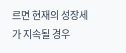르면 현재의 성장세가 지속될 경우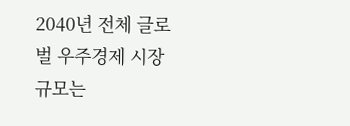2040년 전체 글로벌 우주경제 시장 규모는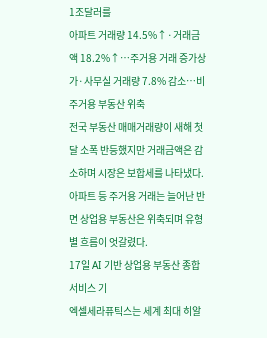1조달러를
아파트 거래량 14.5%↑·거래금액 18.2%↑⋯주거용 거래 증가상가·사무실 거래량 7.8% 감소⋯비주거용 부동산 위축
전국 부동산 매매거래량이 새해 첫 달 소폭 반등했지만 거래금액은 감소하며 시장은 보합세를 나타냈다. 아파트 등 주거용 거래는 늘어난 반면 상업용 부동산은 위축되며 유형별 흐름이 엇갈렸다.
17일 AI 기반 상업용 부동산 종합 서비스 기
엑셀세라퓨틱스는 세계 최대 히알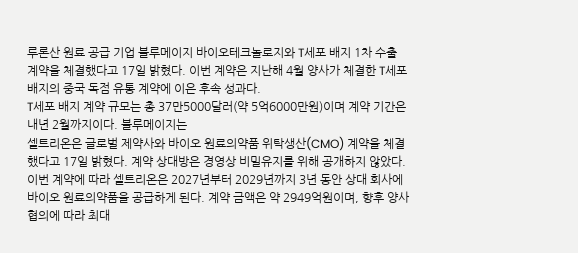루론산 원료 공급 기업 블루메이지 바이오테크놀로지와 T세포 배지 1차 수출 계약을 체결했다고 17일 밝혔다. 이번 계약은 지난해 4월 양사가 체결한 T세포 배지의 중국 독점 유통 계약에 이은 후속 성과다.
T세포 배지 계약 규모는 총 37만5000달러(약 5억6000만원)이며 계약 기간은 내년 2월까지이다. 블루메이지는
셀트리온은 글로벌 제약사와 바이오 원료의약품 위탁생산(CMO) 계약을 체결했다고 17일 밝혔다. 계약 상대방은 경영상 비밀유지를 위해 공개하지 않았다.
이번 계약에 따라 셀트리온은 2027년부터 2029년까지 3년 동안 상대 회사에 바이오 원료의약품을 공급하게 된다. 계약 금액은 약 2949억원이며, 향후 양사 협의에 따라 최대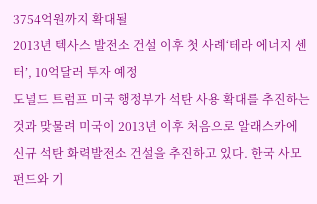3754억원까지 확대될
2013년 텍사스 발전소 건설 이후 첫 사례‘테라 에너지 센터’, 10억달러 투자 예정
도널드 트럼프 미국 행정부가 석탄 사용 확대를 추진하는 것과 맞물려 미국이 2013년 이후 처음으로 알래스카에 신규 석탄 화력발전소 건설을 추진하고 있다. 한국 사모펀드와 기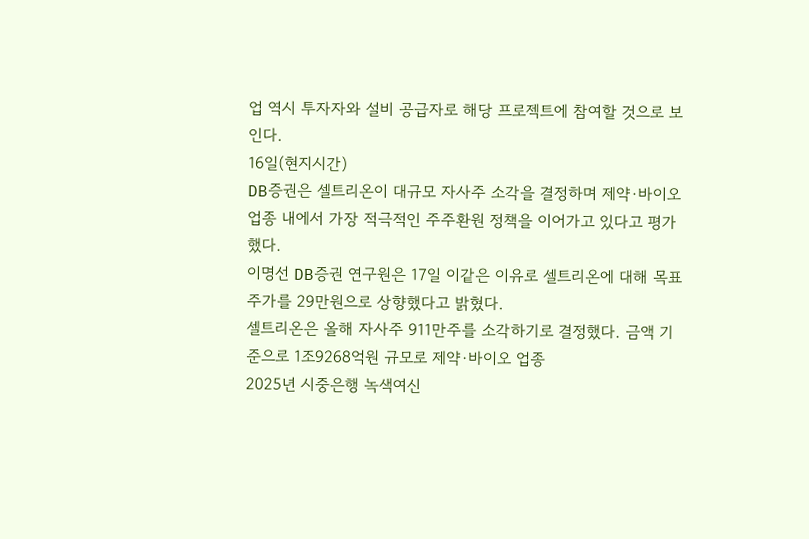업 역시 투자자와 설비 공급자로 해당 프로젝트에 참여할 것으로 보인다.
16일(현지시간)
DB증권은 셀트리온이 대규모 자사주 소각을 결정하며 제약·바이오 업종 내에서 가장 적극적인 주주환원 정책을 이어가고 있다고 평가했다.
이명선 DB증권 연구원은 17일 이같은 이유로 셀트리온에 대해 목표주가를 29만원으로 상향했다고 밝혔다.
셀트리온은 올해 자사주 911만주를 소각하기로 결정했다. 금액 기준으로 1조9268억원 규모로 제약·바이오 업종
2025년 시중은행 녹색여신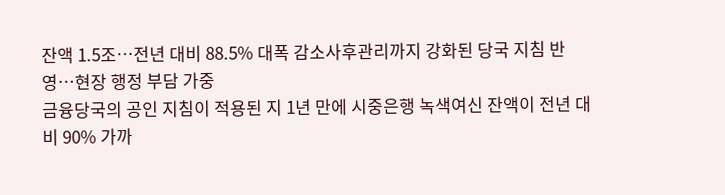잔액 1.5조…전년 대비 88.5% 대폭 감소사후관리까지 강화된 당국 지침 반영…현장 행정 부담 가중
금융당국의 공인 지침이 적용된 지 1년 만에 시중은행 녹색여신 잔액이 전년 대비 90% 가까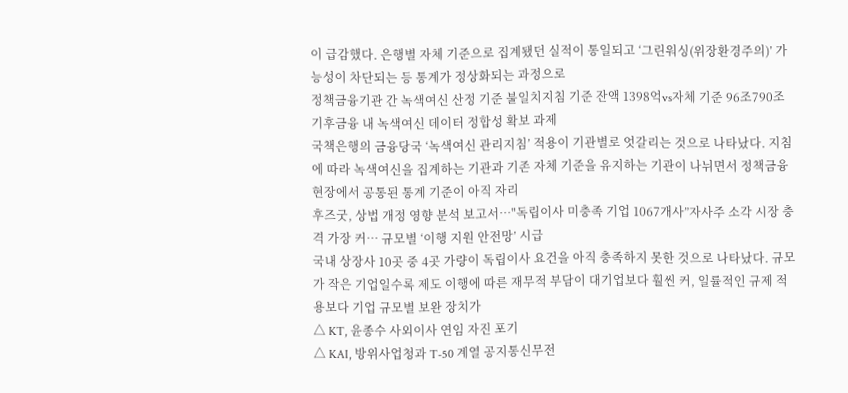이 급감했다. 은행별 자체 기준으로 집계됐던 실적이 통일되고 ‘그린워싱(위장환경주의)’ 가능성이 차단되는 등 통계가 정상화되는 과정으로
정책금융기관 간 녹색여신 산정 기준 불일치지침 기준 잔액 1398억vs자체 기준 96조790조 기후금융 내 녹색여신 데이터 정합성 확보 과제
국책은행의 금융당국 ‘녹색여신 관리지침’ 적용이 기관별로 엇갈리는 것으로 나타났다. 지침에 따라 녹색여신을 집계하는 기관과 기존 자체 기준을 유지하는 기관이 나뉘면서 정책금융 현장에서 공통된 통계 기준이 아직 자리
후즈굿, 상법 개정 영향 분석 보고서…"독립이사 미충족 기업 1067개사”자사주 소각 시장 충격 가장 커… 규모별 ‘이행 지원 안전망’ 시급
국내 상장사 10곳 중 4곳 가량이 독립이사 요건을 아직 충족하지 못한 것으로 나타났다. 규모가 작은 기업일수록 제도 이행에 따른 재무적 부담이 대기업보다 훨씬 커, 일률적인 규제 적용보다 기업 규모별 보완 장치가
△ KT, 윤종수 사외이사 연임 자진 포기
△ KAI, 방위사업청과 T-50 계열 공지통신무전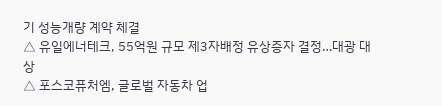기 성능개량 계약 체결
△ 유일에너테크, 55억원 규모 제3자배정 유상증자 결정…대광 대상
△ 포스코퓨처엠, 글로벌 자동차 업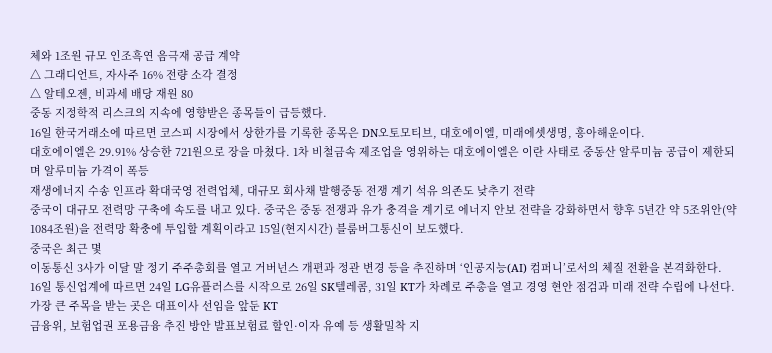체와 1조원 규모 인조흑연 음극재 공급 계약
△ 그래디언트, 자사주 16% 전량 소각 결정
△ 알테오젠, 비과세 배당 재원 80
중동 지정학적 리스크의 지속에 영향받은 종목들이 급등했다.
16일 한국거래소에 따르면 코스피 시장에서 상한가를 기록한 종목은 DN오토모티브, 대호에이엘, 미래에셋생명, 흥아해운이다.
대호에이엘은 29.91% 상승한 721원으로 장을 마쳤다. 1차 비철금속 제조업을 영위하는 대호에이엘은 이란 사태로 중동산 알루미늄 공급이 제한되며 알루미늄 가격이 폭등
재생에너지 수송 인프라 확대국영 전력업체, 대규모 회사채 발행중동 전쟁 계기 석유 의존도 낮추기 전략
중국이 대규모 전력망 구축에 속도를 내고 있다. 중국은 중동 전쟁과 유가 충격을 계기로 에너지 안보 전략을 강화하면서 향후 5년간 약 5조위안(약 1084조원)을 전력망 확충에 투입할 계획이라고 15일(현지시간) 블룸버그통신이 보도했다.
중국은 최근 몇
이동통신 3사가 이달 말 정기 주주총회를 열고 거버넌스 개편과 정관 변경 등을 추진하며 ‘인공지능(AI) 컴퍼니’로서의 체질 전환을 본격화한다.
16일 통신업계에 따르면 24일 LG유플러스를 시작으로 26일 SK텔레콤, 31일 KT가 차례로 주총을 열고 경영 현안 점검과 미래 전략 수립에 나선다.
가장 큰 주목을 받는 곳은 대표이사 선임을 앞둔 KT
금융위, 보험업권 포용금융 추진 방안 발표보험료 할인·이자 유예 등 생활밀착 지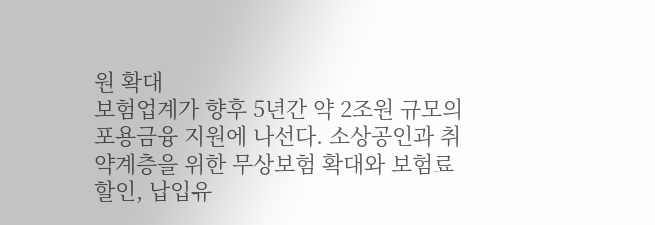원 확대
보험업계가 향후 5년간 약 2조원 규모의 포용금융 지원에 나선다. 소상공인과 취약계층을 위한 무상보험 확대와 보험료 할인, 납입유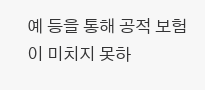예 등을 통해 공적 보험이 미치지 못하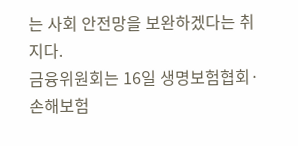는 사회 안전망을 보완하겠다는 취지다.
금융위원회는 16일 생명보험협회·손해보험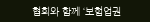협회와 함께 ‘보험업권